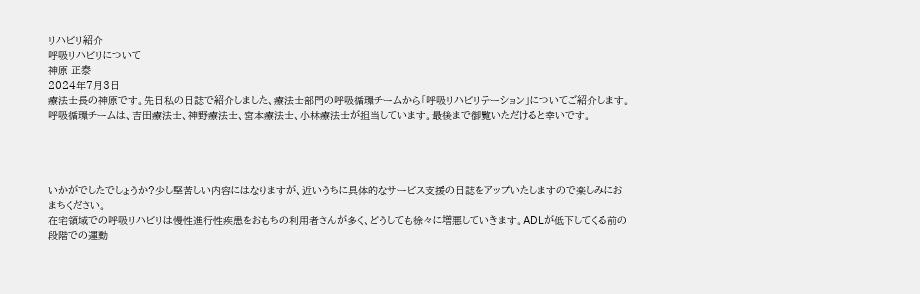リハビリ紹介
呼吸リハビリについて
神原 正泰
2024年7月3日
療法士長の神原です。先日私の日誌で紹介しました、療法士部門の呼吸循環チームから「呼吸リハビリテーション」についてご紹介します。呼吸循環チームは、吉田療法士、神野療法士、宮本療法士、小林療法士が担当しています。最後まで御覧いただけると幸いです。




いかがでしたでしょうか?少し堅苦しい内容にはなりますが、近いうちに具体的なサービス支援の日誌をアップいたしますので楽しみにおまちください。
在宅領域での呼吸リハビリは慢性進行性疾患をおもちの利用者さんが多く、どうしても徐々に増悪していきます。ADLが低下してくる前の段階での運動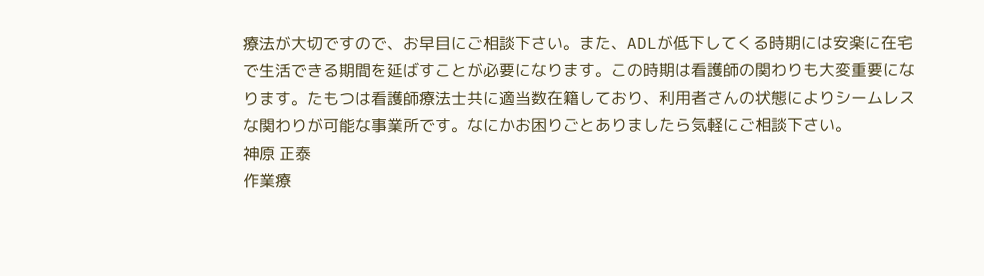療法が大切ですので、お早目にご相談下さい。また、ADLが低下してくる時期には安楽に在宅で生活できる期間を延ばすことが必要になります。この時期は看護師の関わりも大変重要になります。たもつは看護師療法士共に適当数在籍しており、利用者さんの状態によりシームレスな関わりが可能な事業所です。なにかお困りごとありましたら気軽にご相談下さい。
神原 正泰
作業療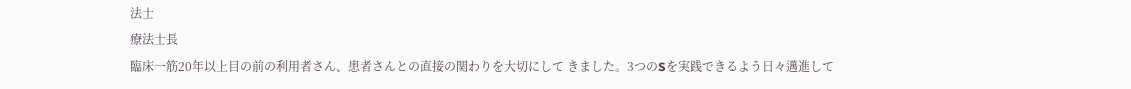法士
療法士長
臨床一筋20年以上目の前の利用者さん、患者さんとの直接の関わりを大切にして きました。3つのSを実践できるよう日々邁進して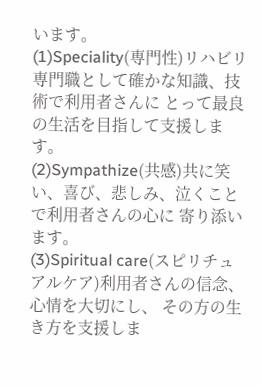います。
(1)Speciality(専門性)リハビリ専門職として確かな知識、技術で利用者さんに とって最良の生活を目指して支援します。
(2)Sympathize(共感)共に笑い、喜び、悲しみ、泣くことで利用者さんの心に 寄り添います。
(3)Spiritual care(スピリチュアルケア)利用者さんの信念、心情を大切にし、 その方の生き方を支援しま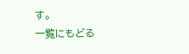す。
一覧にもどる